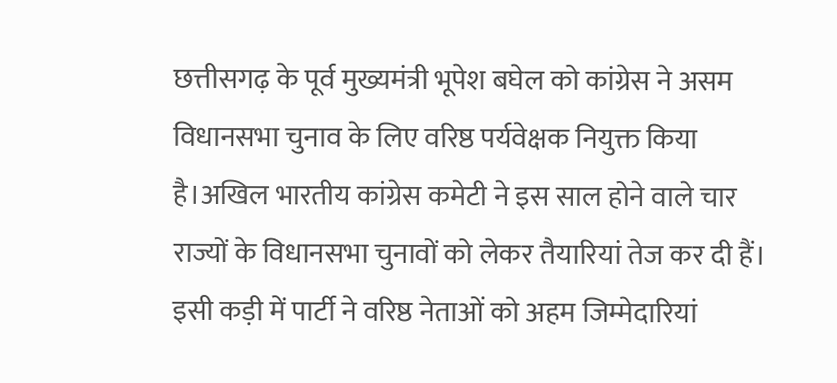छत्तीसगढ़ के पूर्व मुख्यमंत्री भूपेश बघेल को कांग्रेस ने असम विधानसभा चुनाव के लिए वरिष्ठ पर्यवेक्षक नियुक्त किया है।अखिल भारतीय कांग्रेस कमेटी ने इस साल होने वाले चार राज्यों के विधानसभा चुनावों को लेकर तैयारियां तेज कर दी हैं। इसी कड़ी में पार्टी ने वरिष्ठ नेताओं को अहम जिम्मेदारियां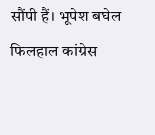सौंपी हैं। भूपेश बघेल फिलहाल कांग्रेस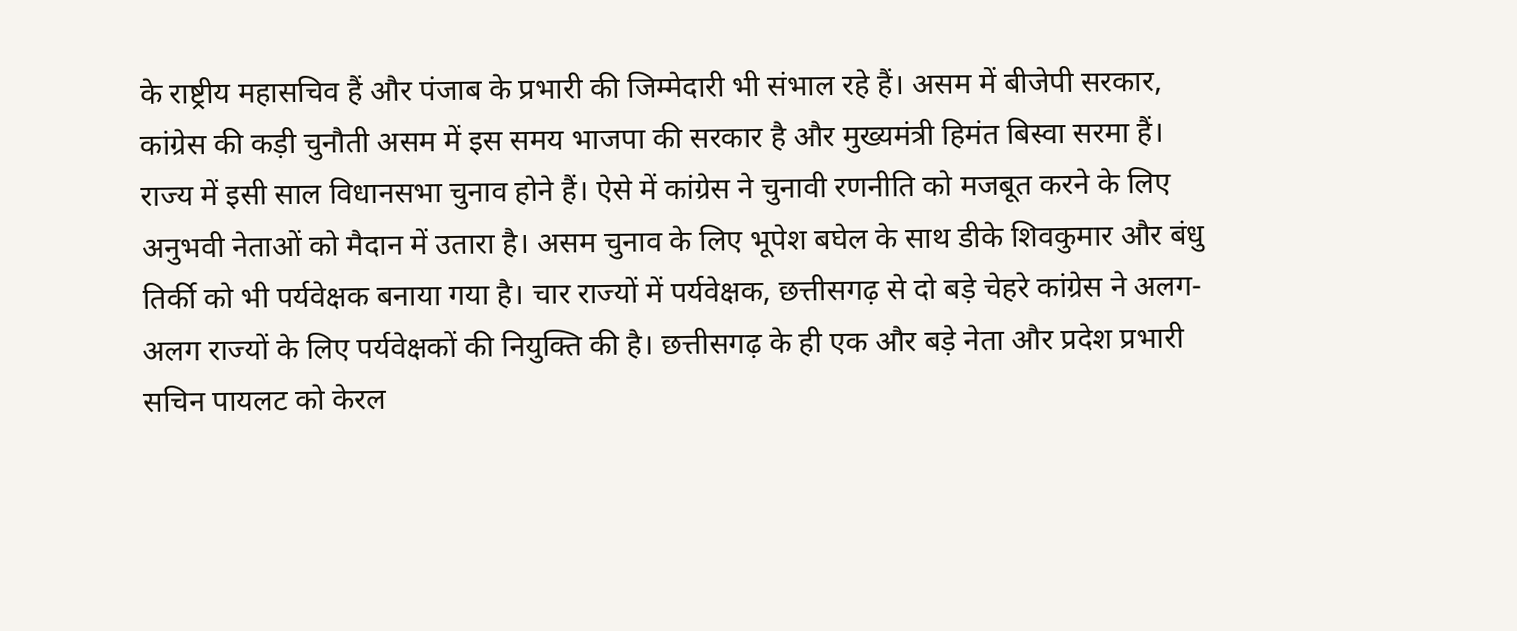के राष्ट्रीय महासचिव हैं और पंजाब के प्रभारी की जिम्मेदारी भी संभाल रहे हैं। असम में बीजेपी सरकार, कांग्रेस की कड़ी चुनौती असम में इस समय भाजपा की सरकार है और मुख्यमंत्री हिमंत बिस्वा सरमा हैं। राज्य में इसी साल विधानसभा चुनाव होने हैं। ऐसे में कांग्रेस ने चुनावी रणनीति को मजबूत करने के लिए अनुभवी नेताओं को मैदान में उतारा है। असम चुनाव के लिए भूपेश बघेल के साथ डीके शिवकुमार और बंधु तिर्की को भी पर्यवेक्षक बनाया गया है। चार राज्यों में पर्यवेक्षक, छत्तीसगढ़ से दो बड़े चेहरे कांग्रेस ने अलग-अलग राज्यों के लिए पर्यवेक्षकों की नियुक्ति की है। छत्तीसगढ़ के ही एक और बड़े नेता और प्रदेश प्रभारी सचिन पायलट को केरल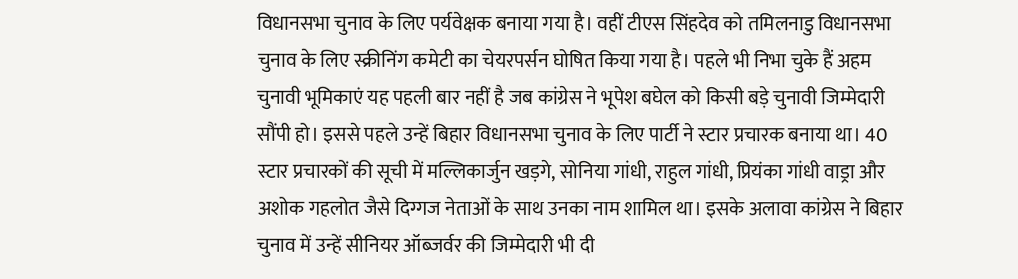विधानसभा चुनाव के लिए पर्यवेक्षक बनाया गया है। वहीं टीएस सिंहदेव को तमिलनाडु विधानसभा चुनाव के लिए स्क्रीनिंग कमेटी का चेयरपर्सन घोषित किया गया है। पहले भी निभा चुके हैं अहम चुनावी भूमिकाएं यह पहली बार नहीं है जब कांग्रेस ने भूपेश बघेल को किसी बड़े चुनावी जिम्मेदारी सौंपी हो। इससे पहले उन्हें बिहार विधानसभा चुनाव के लिए पार्टी ने स्टार प्रचारक बनाया था। 40 स्टार प्रचारकों की सूची में मल्लिकार्जुन खड़गे, सोनिया गांधी, राहुल गांधी, प्रियंका गांधी वाड्रा और अशोक गहलोत जैसे दिग्गज नेताओं के साथ उनका नाम शामिल था। इसके अलावा कांग्रेस ने बिहार चुनाव में उन्हें सीनियर ऑब्जर्वर की जिम्मेदारी भी दी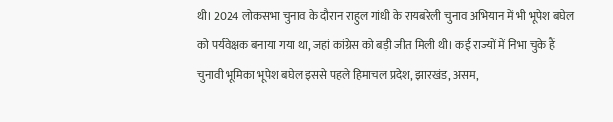थी। 2024 लोकसभा चुनाव के दौरान राहुल गांधी के रायबरेली चुनाव अभियान में भी भूपेश बघेल को पर्यवेक्षक बनाया गया था, जहां कांग्रेस को बड़ी जीत मिली थी। कई राज्यों में निभा चुके हैं चुनावी भूमिका भूपेश बघेल इससे पहले हिमाचल प्रदेश, झारखंड, असम,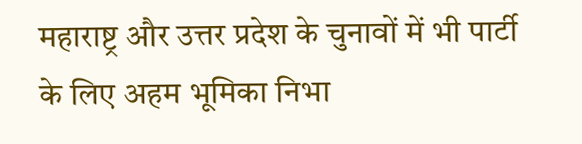महाराष्ट्र और उत्तर प्रदेश के चुनावों में भी पार्टी के लिए अहम भूमिका निभा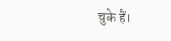चुके हैं।